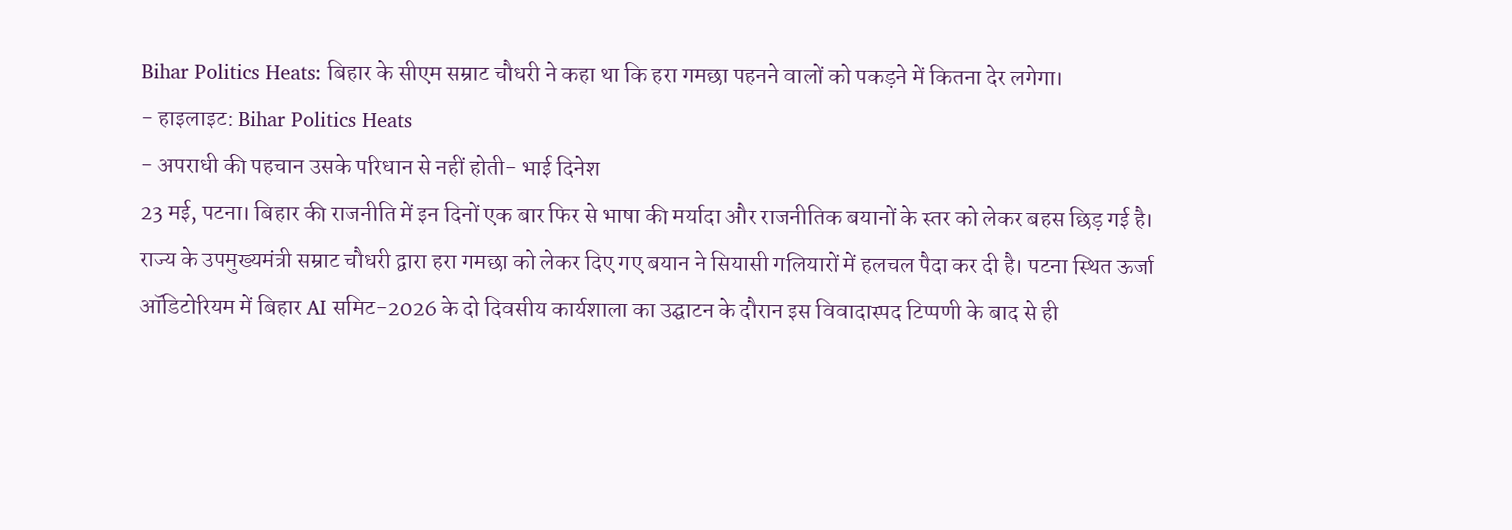Bihar Politics Heats: बिहार के सीएम सम्राट चौधरी ने कहा था कि हरा गमछा पहनने वालों को पकड़ने में कितना देर लगेगा।
- हाइलाइट: Bihar Politics Heats
- अपराधी की पहचान उसके परिधान से नहीं होती- भाई दिनेश
23 मई, पटना। बिहार की राजनीति में इन दिनों एक बार फिर से भाषा की मर्यादा और राजनीतिक बयानों के स्तर को लेकर बहस छिड़ गई है। राज्य के उपमुख्यमंत्री सम्राट चौधरी द्वारा हरा गमछा को लेकर दिए गए बयान ने सियासी गलियारों में हलचल पैदा कर दी है। पटना स्थित ऊर्जा ऑडिटोरियम में बिहार AI समिट-2026 के दो दिवसीय कार्यशाला का उद्घाटन के दौरान इस विवादास्पद टिप्पणी के बाद से ही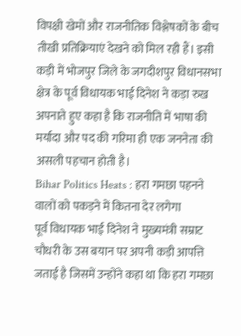विपक्षी खेमों और राजनीतिक विश्लेषकों के बीच तीखी प्रतिक्रियाएं देखने को मिल रही हैं। इसी कड़ी में भोजपुर जिले के जगदीशपुर विधानसभा क्षेत्र के पूर्व विधायक भाई दिनेश ने कड़ा रुख अपनाते हुए कहा है कि राजनीति में भाषा की मर्यादा और पद की गरिमा ही एक जननेता की असली पहचान होती है।
Bihar Politics Heats : हरा गमछा पहनने वालों को पकड़ने में कितना देर लगेगा
पूर्व विधायक भाई दिनेश ने मुख्यमंत्री सम्राट चौधरी के उस बयान पर अपनी कड़ी आपत्ति जताई है जिसमें उन्होंने कहा था कि हरा गमछा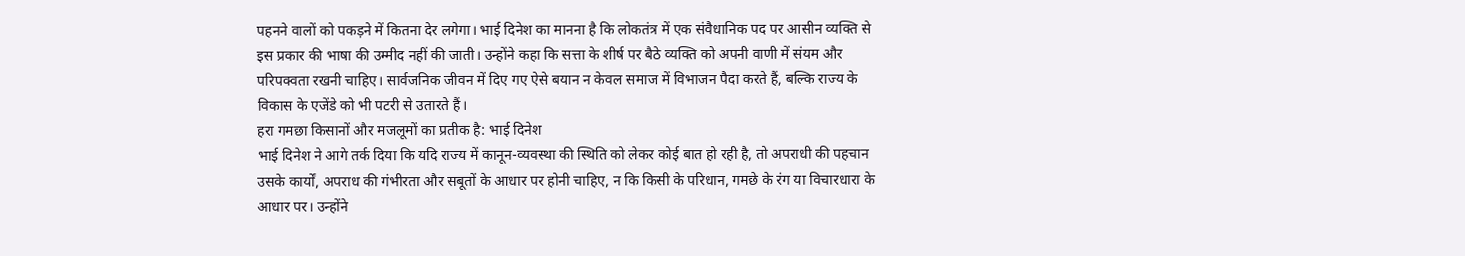पहनने वालों को पकड़ने में कितना देर लगेगा। भाई दिनेश का मानना है कि लोकतंत्र में एक संवैधानिक पद पर आसीन व्यक्ति से इस प्रकार की भाषा की उम्मीद नहीं की जाती। उन्होंने कहा कि सत्ता के शीर्ष पर बैठे व्यक्ति को अपनी वाणी में संयम और परिपक्वता रखनी चाहिए। सार्वजनिक जीवन में दिए गए ऐसे बयान न केवल समाज में विभाजन पैदा करते हैं, बल्कि राज्य के विकास के एजेंडे को भी पटरी से उतारते हैं।
हरा गमछा किसानों और मजलूमों का प्रतीक है: भाई दिनेश
भाई दिनेश ने आगे तर्क दिया कि यदि राज्य में कानून-व्यवस्था की स्थिति को लेकर कोई बात हो रही है, तो अपराधी की पहचान उसके कार्यों, अपराध की गंभीरता और सबूतों के आधार पर होनी चाहिए, न कि किसी के परिधान, गमछे के रंग या विचारधारा के आधार पर। उन्होंने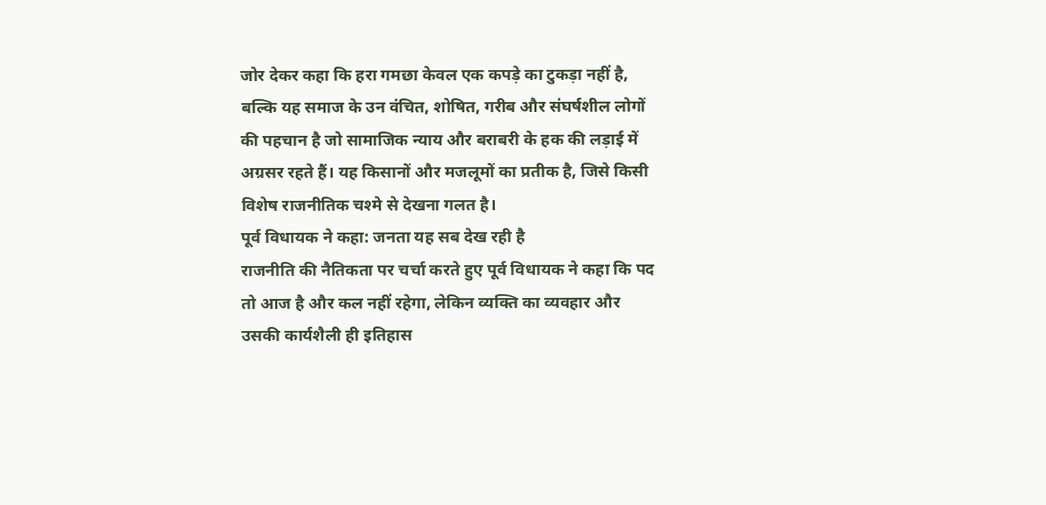जोर देकर कहा कि हरा गमछा केवल एक कपड़े का टुकड़ा नहीं है, बल्कि यह समाज के उन वंचित, शोषित, गरीब और संघर्षशील लोगों की पहचान है जो सामाजिक न्याय और बराबरी के हक की लड़ाई में अग्रसर रहते हैं। यह किसानों और मजलूमों का प्रतीक है, जिसे किसी विशेष राजनीतिक चश्मे से देखना गलत है।
पूर्व विधायक ने कहा: जनता यह सब देख रही है
राजनीति की नैतिकता पर चर्चा करते हुए पूर्व विधायक ने कहा कि पद तो आज है और कल नहीं रहेगा, लेकिन व्यक्ति का व्यवहार और उसकी कार्यशैली ही इतिहास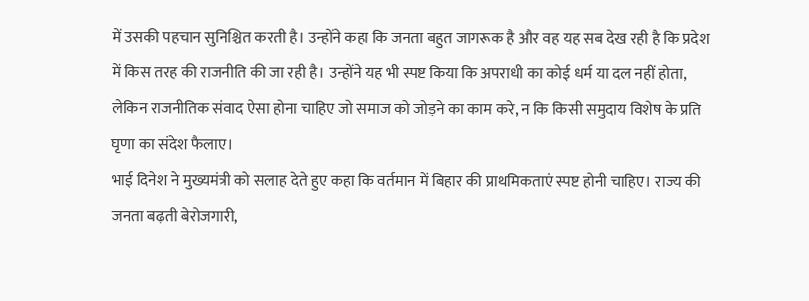में उसकी पहचान सुनिश्चित करती है। उन्होंने कहा कि जनता बहुत जागरूक है और वह यह सब देख रही है कि प्रदेश में किस तरह की राजनीति की जा रही है। उन्होंने यह भी स्पष्ट किया कि अपराधी का कोई धर्म या दल नहीं होता, लेकिन राजनीतिक संवाद ऐसा होना चाहिए जो समाज को जोड़ने का काम करे, न कि किसी समुदाय विशेष के प्रति घृणा का संदेश फैलाए।
भाई दिनेश ने मुख्यमंत्री को सलाह देते हुए कहा कि वर्तमान में बिहार की प्राथमिकताएं स्पष्ट होनी चाहिए। राज्य की जनता बढ़ती बेरोजगारी,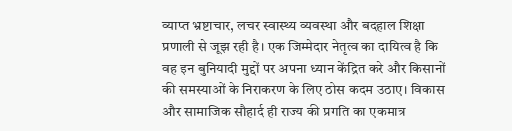व्याप्त भ्रष्टाचार, लचर स्वास्थ्य व्यवस्था और बदहाल शिक्षा प्रणाली से जूझ रही है। एक जिम्मेदार नेतृत्व का दायित्व है कि वह इन बुनियादी मुद्दों पर अपना ध्यान केंद्रित करे और किसानों की समस्याओं के निराकरण के लिए ठोस कदम उठाए। विकास और सामाजिक सौहार्द ही राज्य की प्रगति का एकमात्र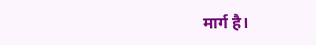मार्ग है।